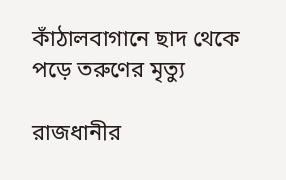কাঁঠালবাগানে ছাদ থেকে পড়ে তরুণের মৃত্যু

রাজধানীর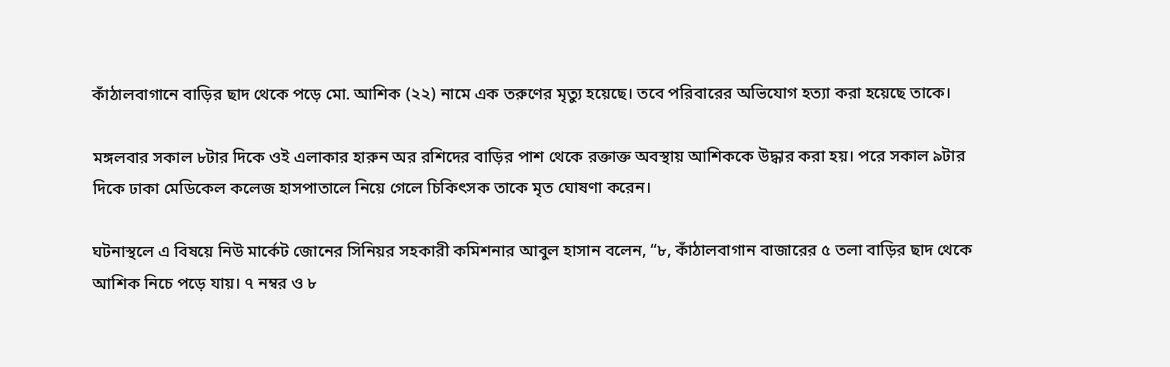কাঁঠালবাগানে বাড়ির ছাদ থেকে পড়ে মো. আশিক (২২) নামে এক তরুণের মৃত্যু হয়েছে। তবে পরিবারের অভিযোগ হত্যা করা হয়েছে তাকে।

মঙ্গলবার সকাল ৮টার দিকে ওই এলাকার হারুন অর রশিদের বাড়ির পাশ থেকে রক্তাক্ত অবস্থায় আশিককে উদ্ধার করা হয়। পরে সকাল ৯টার দিকে ঢাকা মেডিকেল কলেজ হাসপাতালে নিয়ে গেলে চিকিৎসক তাকে মৃত ঘোষণা করেন।

ঘটনাস্থলে এ বিষয়ে নিউ মার্কেট জোনের সিনিয়র সহকারী কমিশনার আবুল হাসান বলেন, “৮, কাঁঠালবাগান বাজারের ৫ তলা বাড়ির ছাদ থেকে আশিক নিচে পড়ে যায়। ৭ নম্বর ও ৮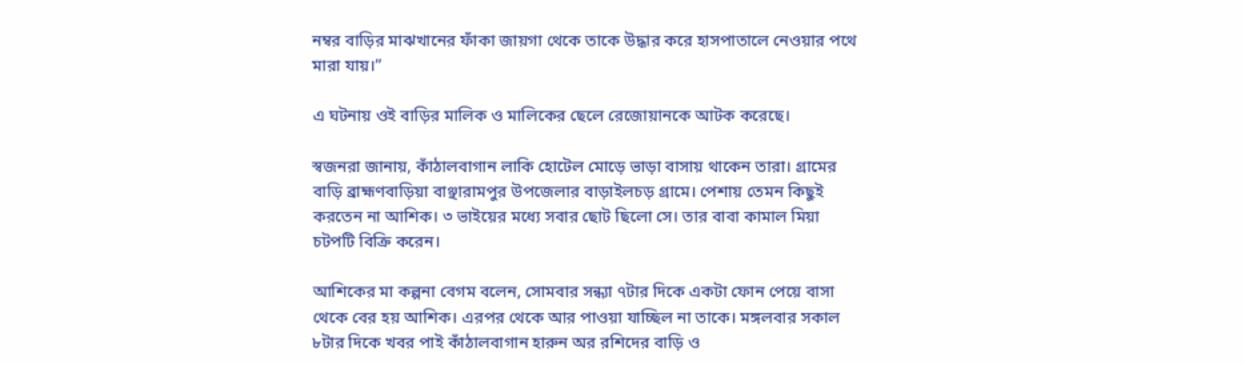নম্বর বাড়ির মাঝখানের ফাঁকা জায়গা থেকে তাকে উদ্ধার করে হাসপাতালে নেওয়ার পথে মারা যায়।”

এ ঘটনায় ওই বাড়ির মালিক ও মালিকের ছেলে রেজোয়ানকে আটক করেছে।

স্বজনরা জানায়, কাঁঠালবাগান লাকি হোটেল মোড়ে ভাড়া বাসায় থাকেন তারা। গ্রামের বাড়ি ব্রাহ্মণবাড়িয়া বাঞ্ছারামপুর উপজেলার বাড়াইলচড় গ্রামে। পেশায় তেমন কিছুই করতেন না আশিক। ৩ ভাইয়ের মধ্যে সবার ছোট ছিলো সে। তার বাবা কামাল মিয়া চটপটি বিক্রি করেন।

আশিকের মা কল্পনা বেগম বলেন, সোমবার সন্ধ্যা ৭টার দিকে একটা ফোন পেয়ে বাসা থেকে বের হয় আশিক। এরপর থেকে আর পাওয়া যাচ্ছিল না তাকে। মঙ্গলবার সকাল ৮টার দিকে খবর পাই কাঁঠালবাগান হারুন অর রশিদের বাড়ি ও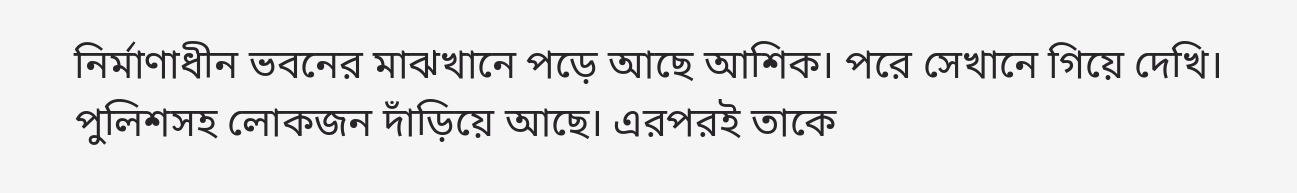নির্মাণাধীন ভবনের মাঝখানে পড়ে আছে আশিক। পরে সেখানে গিয়ে দেখি। পুলিশসহ লোকজন দাঁড়িয়ে আছে। এরপরই তাকে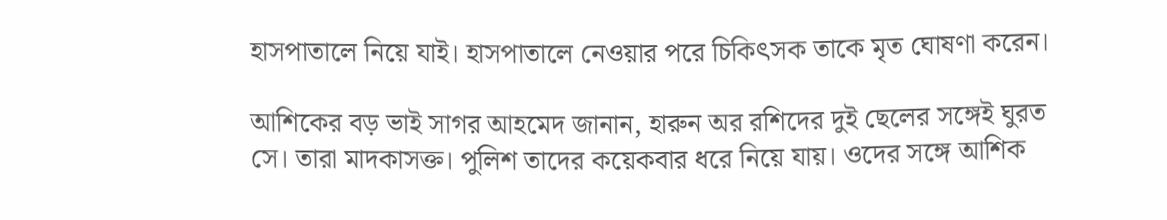হাসপাতালে নিয়ে যাই। হাসপাতালে নেওয়ার পরে চিকিৎসক তাকে মৃত ঘোষণা করেন।

আশিকের বড় ভাই সাগর আহমেদ জানান, হারুন অর রশিদের দুই ছেলের সঙ্গেই ঘুরত সে। তারা মাদকাসক্ত। পুলিশ তাদের কয়েকবার ধরে নিয়ে যায়। ওদের সঙ্গে আশিক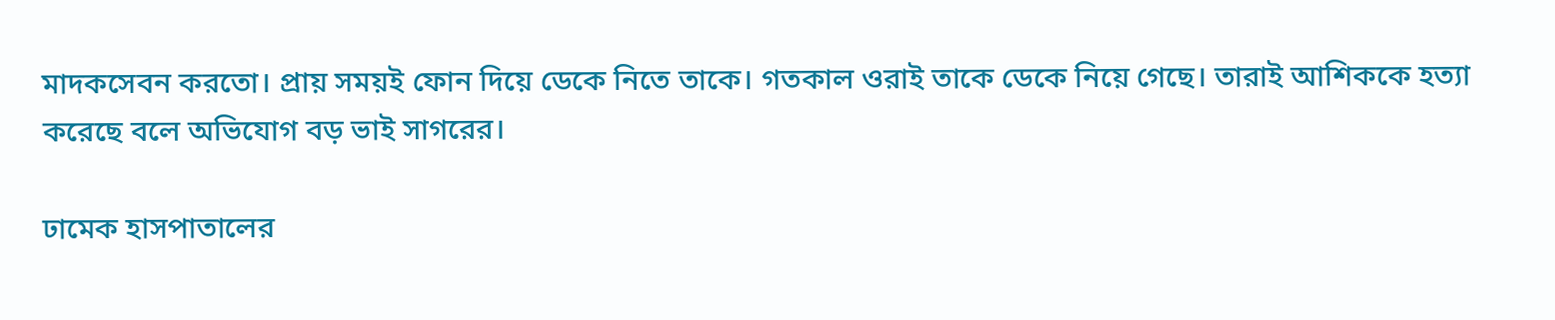মাদকসেবন করতো। প্রায় সময়ই ফোন দিয়ে ডেকে নিতে তাকে। গতকাল ওরাই তাকে ডেকে নিয়ে গেছে। তারাই আশিককে হত্যা করেছে বলে অভিযোগ বড় ভাই সাগরের।

ঢামেক হাসপাতালের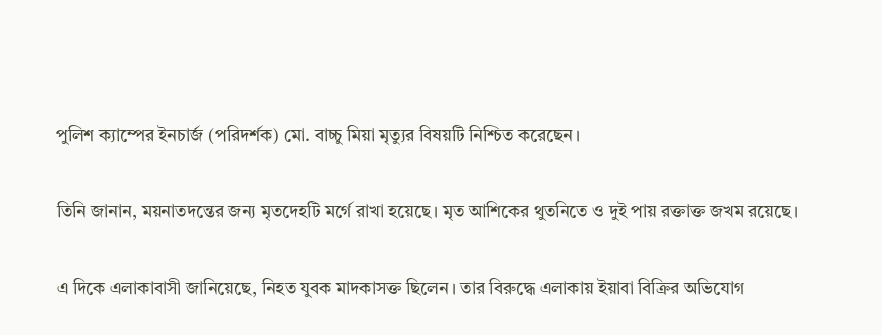পুলিশ ক্যাম্পের ইনচার্জ (পরিদর্শক) মো. বাচ্চু মিয়া মৃত্যুর বিষয়টি নিশ্চিত করেছেন।

তিনি জানান, ময়নাতদন্তের জন্য মৃতদেহটি মর্গে রাখা হয়েছে। মৃত আশিকের থুতনিতে ও দুই পায় রক্তাক্ত জখম রয়েছে।

এ দিকে এলাকাবাসী জানিয়েছে, নিহত যুবক মাদকাসক্ত ছিলেন। তার বিরুদ্ধে এলাকায় ইয়াবা বিক্রির অভিযোগ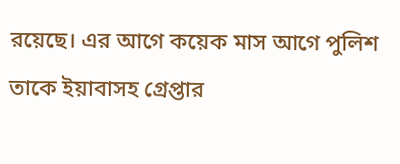রয়েছে। এর আগে কয়েক মাস আগে পুলিশ তাকে ইয়াবাসহ গ্রেপ্তার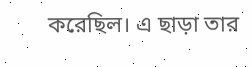করেছিল। এ ছাড়া তার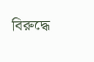বিরুদ্ধে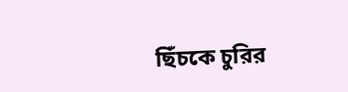ছিঁচকে চুরির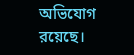অভিযোগ রয়েছে।